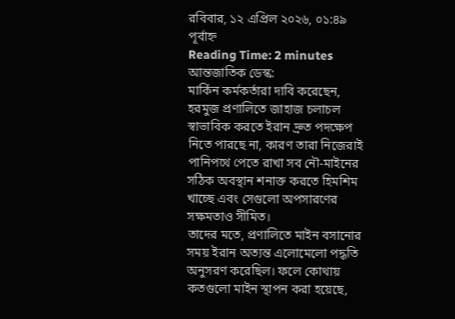রবিবার, ১২ এপ্রিল ২০২৬, ০১:৪৯ পূর্বাহ্ন
Reading Time: 2 minutes
আন্তজাতিক ডেস্ক:
মার্কিন কর্মকর্তারা দাবি করেছেন, হরমুজ প্রণালিতে জাহাজ চলাচল স্বাভাবিক করতে ইরান দ্রুত পদক্ষেপ নিতে পারছে না, কারণ তারা নিজেরাই পানিপথে পেতে রাখা সব নৌ-মাইনের সঠিক অবস্থান শনাক্ত করতে হিমশিম খাচ্ছে এবং সেগুলো অপসারণের সক্ষমতাও সীমিত।
তাদের মতে, প্রণালিতে মাইন বসানোর সময় ইরান অত্যন্ত এলোমেলো পদ্ধতি অনুসরণ করেছিল। ফলে কোথায় কতগুলো মাইন স্থাপন করা হয়েছে,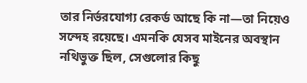তার নির্ভরযোগ্য রেকর্ড আছে কি না—তা নিয়েও সন্দেহ রয়েছে। এমনকি যেসব মাইনের অবস্থান নথিভুক্ত ছিল, সেগুলোর কিছু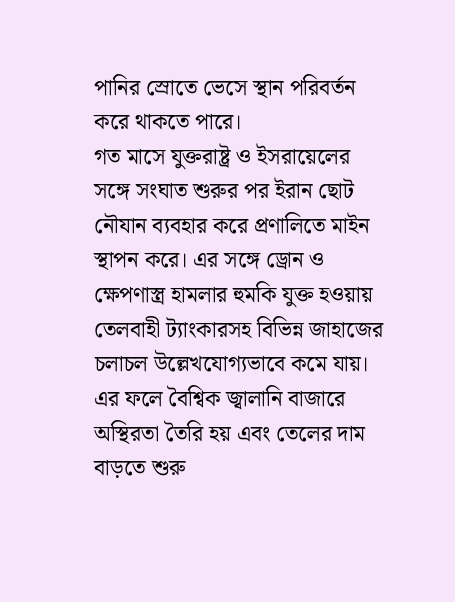পানির স্রোতে ভেসে স্থান পরিবর্তন করে থাকতে পারে।
গত মাসে যুক্তরাষ্ট্র ও ইসরায়েলের সঙ্গে সংঘাত শুরুর পর ইরান ছোট নৌযান ব্যবহার করে প্রণালিতে মাইন স্থাপন করে। এর সঙ্গে ড্রোন ও ক্ষেপণাস্ত্র হামলার হুমকি যুক্ত হওয়ায় তেলবাহী ট্যাংকারসহ বিভিন্ন জাহাজের চলাচল উল্লেখযোগ্যভাবে কমে যায়। এর ফলে বৈশ্বিক জ্বালানি বাজারে অস্থিরতা তৈরি হয় এবং তেলের দাম বাড়তে শুরু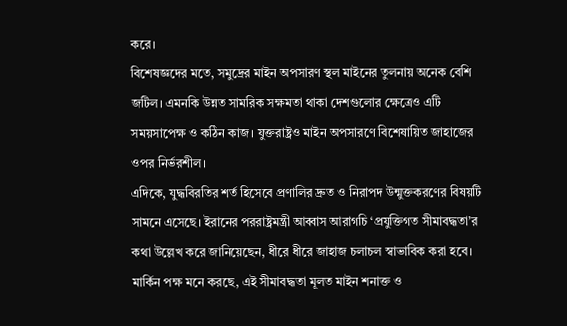করে।
বিশেষজ্ঞদের মতে, সমুদ্রের মাইন অপসারণ স্থল মাইনের তুলনায় অনেক বেশি জটিল। এমনকি উন্নত সামরিক সক্ষমতা থাকা দেশগুলোর ক্ষেত্রেও এটি সময়সাপেক্ষ ও কঠিন কাজ। যুক্তরাষ্ট্রও মাইন অপসারণে বিশেষায়িত জাহাজের ওপর নির্ভরশীল।
এদিকে, যুদ্ধবিরতির শর্ত হিসেবে প্রণালির দ্রুত ও নিরাপদ উন্মুক্তকরণের বিষয়টি সামনে এসেছে। ইরানের পররাষ্ট্রমন্ত্রী আব্বাস আরাগচি ‘প্রযুক্তিগত সীমাবদ্ধতা’র কথা উল্লেখ করে জানিয়েছেন, ধীরে ধীরে জাহাজ চলাচল স্বাভাবিক করা হবে। মার্কিন পক্ষ মনে করছে, এই সীমাবদ্ধতা মূলত মাইন শনাক্ত ও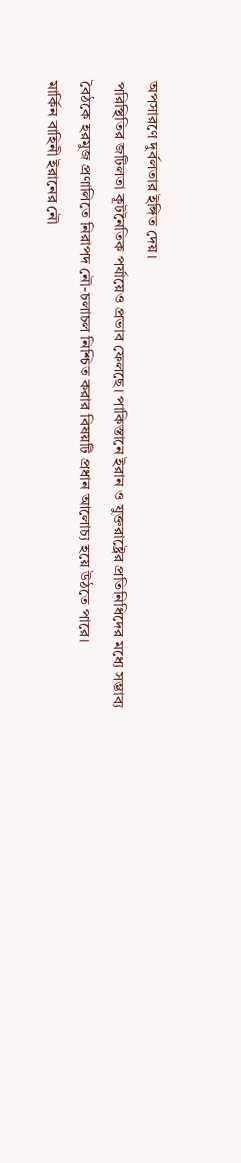অপসারণে দুর্বলতার ইঙ্গিত দেয়।
পরিস্থিতির জটিলতা কূটনৈতিক পর্যায়েও প্রভাব ফেলছে। পাকিস্তানে ইরান ও যুক্তরাষ্ট্রের প্রতিনিধিদের মধ্যে সম্ভাব্য বৈঠকে হরমুজ প্রণালিতে নিরাপদ নৌ-চলাচল নিশ্চিত করার বিষয়টি প্রধান আলোচ্য হয়ে উঠতে পারে।
মার্কিন বাহিনী ইরানের নৌ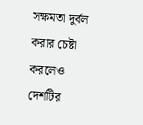সক্ষমতা দুর্বল করার চেষ্টা করলেও দেশটির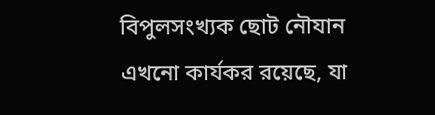বিপুলসংখ্যক ছোট নৌযান এখনো কার্যকর রয়েছে, যা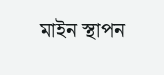মাইন স্থাপন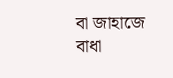বা জাহাজে বাধা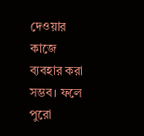দেওয়ার কাজে ব্যবহার করা সম্ভব। ফলে পুরো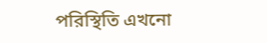পরিস্থিতি এখনো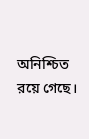অনিশ্চিত রয়ে গেছে।